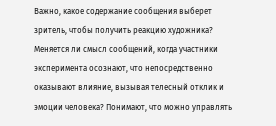Важно, какое содержание сообщения выберет зритель, чтобы получить реакцию художника? Меняется ли смысл сообщений, когда участники эксперимента осознают, что непосредственно оказывают влияние, вызывая телесный отклик и эмоции человека? Понимают, что можно управлять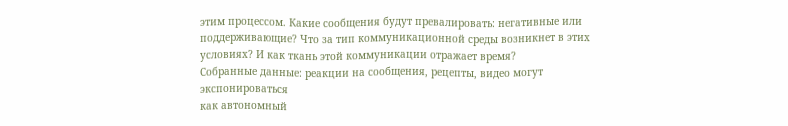этим процессом. Какие сообщения будут превалировать: негативные или поддерживающие? Что за тип коммуникационной среды возникнет в этих условиях? И как ткань этой коммуникации отражает время?
Собранные данные: реакции на сообщения, рецепты, видео могут экспонироваться
как автономный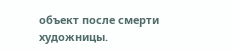объект после смерти художницы.